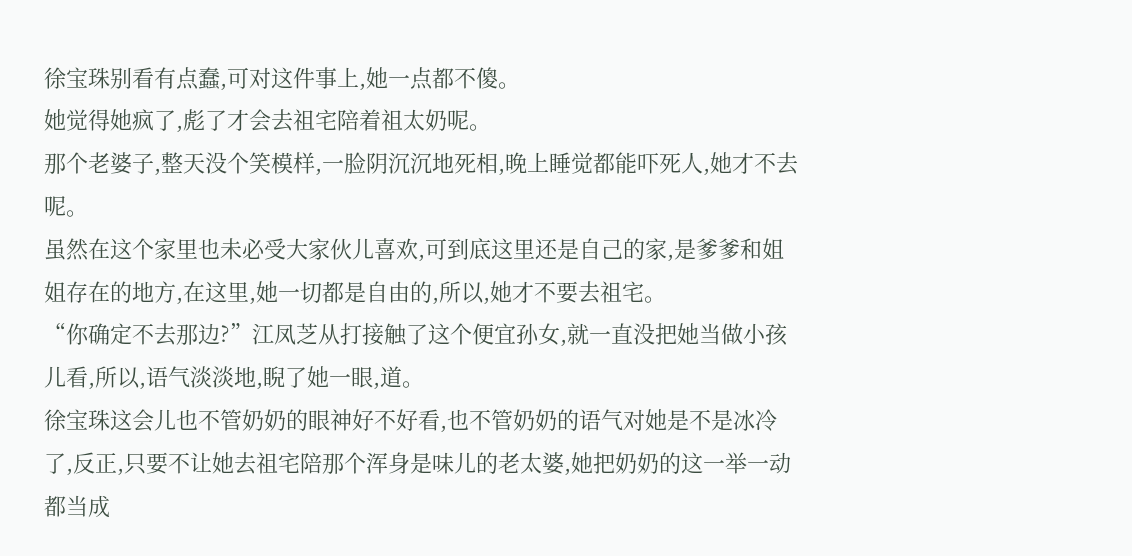徐宝珠别看有点蠢,可对这件事上,她一点都不傻。
她觉得她疯了,彪了才会去祖宅陪着祖太奶呢。
那个老婆子,整天没个笑模样,一脸阴沉沉地死相,晚上睡觉都能吓死人,她才不去呢。
虽然在这个家里也未必受大家伙儿喜欢,可到底这里还是自己的家,是爹爹和姐姐存在的地方,在这里,她一切都是自由的,所以,她才不要去祖宅。
“你确定不去那边?”江凤芝从打接触了这个便宜孙女,就一直没把她当做小孩儿看,所以,语气淡淡地,睨了她一眼,道。
徐宝珠这会儿也不管奶奶的眼神好不好看,也不管奶奶的语气对她是不是冰冷了,反正,只要不让她去祖宅陪那个浑身是味儿的老太婆,她把奶奶的这一举一动都当成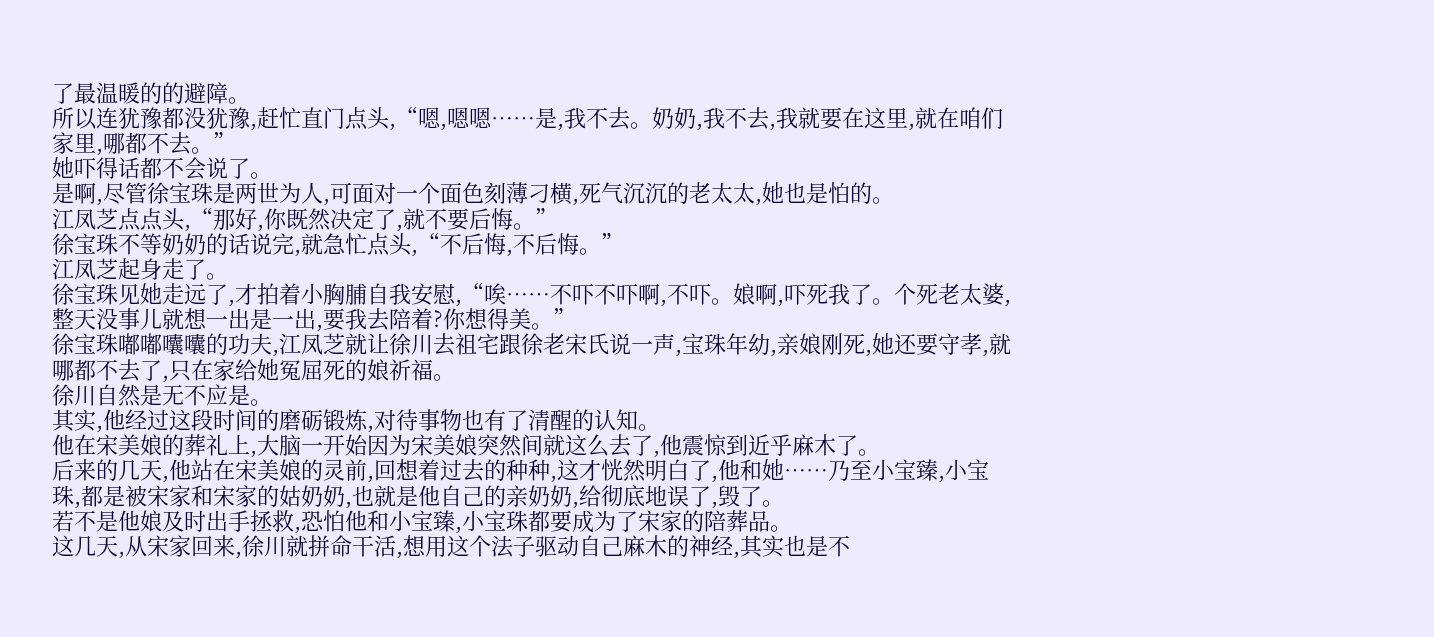了最温暖的的避障。
所以连犹豫都没犹豫,赶忙直门点头,“嗯,嗯嗯……是,我不去。奶奶,我不去,我就要在这里,就在咱们家里,哪都不去。”
她吓得话都不会说了。
是啊,尽管徐宝珠是两世为人,可面对一个面色刻薄刁横,死气沉沉的老太太,她也是怕的。
江凤芝点点头,“那好,你既然决定了,就不要后悔。”
徐宝珠不等奶奶的话说完,就急忙点头,“不后悔,不后悔。”
江凤芝起身走了。
徐宝珠见她走远了,才拍着小胸脯自我安慰,“唉……不吓不吓啊,不吓。娘啊,吓死我了。个死老太婆,整天没事儿就想一出是一出,要我去陪着?你想得美。”
徐宝珠嘟嘟囔囔的功夫,江凤芝就让徐川去祖宅跟徐老宋氏说一声,宝珠年幼,亲娘刚死,她还要守孝,就哪都不去了,只在家给她冤屈死的娘祈福。
徐川自然是无不应是。
其实,他经过这段时间的磨砺锻炼,对待事物也有了清醒的认知。
他在宋美娘的葬礼上,大脑一开始因为宋美娘突然间就这么去了,他震惊到近乎麻木了。
后来的几天,他站在宋美娘的灵前,回想着过去的种种,这才恍然明白了,他和她……乃至小宝臻,小宝珠,都是被宋家和宋家的姑奶奶,也就是他自己的亲奶奶,给彻底地误了,毁了。
若不是他娘及时出手拯救,恐怕他和小宝臻,小宝珠都要成为了宋家的陪葬品。
这几天,从宋家回来,徐川就拼命干活,想用这个法子驱动自己麻木的神经,其实也是不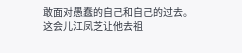敢面对愚蠢的自己和自己的过去。
这会儿江凤芝让他去祖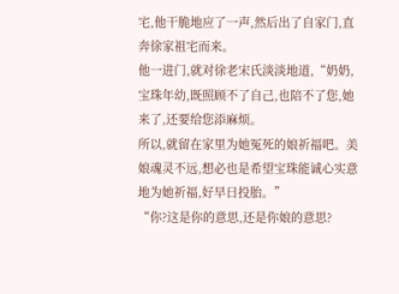宅,他干脆地应了一声,然后出了自家门,直奔徐家祖宅而来。
他一进门,就对徐老宋氏淡淡地道,“奶奶,宝珠年幼,既照顾不了自己,也陪不了您,她来了,还要给您添麻烦。
所以,就留在家里为她冤死的娘祈福吧。美娘魂灵不远,想必也是希望宝珠能诚心实意地为她祈福,好早日投胎。”
“你?这是你的意思,还是你娘的意思?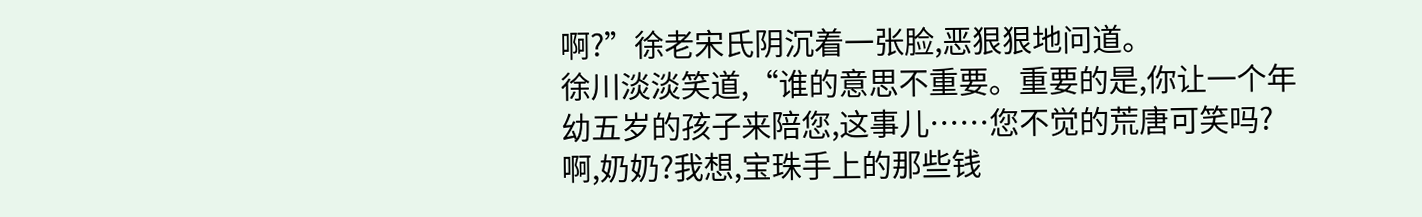啊?”徐老宋氏阴沉着一张脸,恶狠狠地问道。
徐川淡淡笑道,“谁的意思不重要。重要的是,你让一个年幼五岁的孩子来陪您,这事儿……您不觉的荒唐可笑吗?啊,奶奶?我想,宝珠手上的那些钱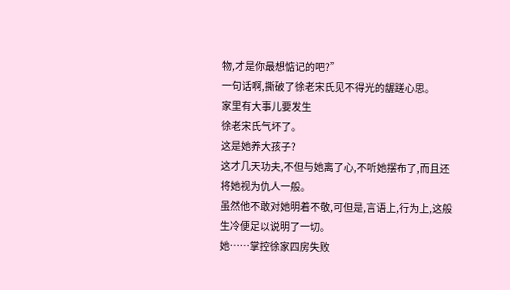物,才是你最想惦记的吧?”
一句话啊,撕破了徐老宋氏见不得光的龌蹉心思。
家里有大事儿要发生
徐老宋氏气坏了。
这是她养大孩子?
这才几天功夫,不但与她离了心,不听她摆布了,而且还将她视为仇人一般。
虽然他不敢对她明着不敬,可但是,言语上,行为上,这般生冷便足以说明了一切。
她……掌控徐家四房失败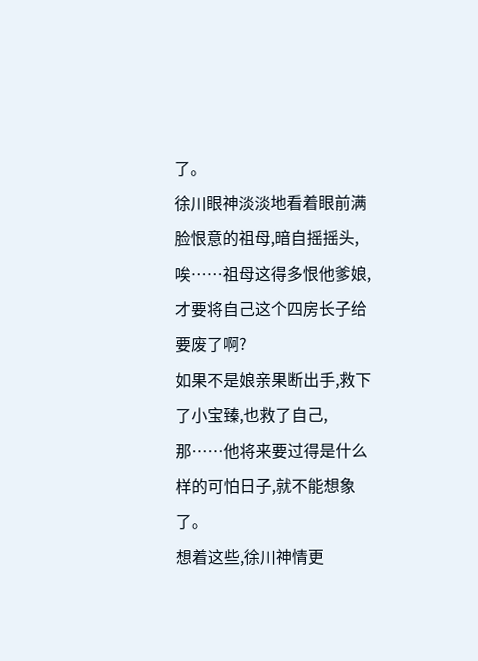了。
徐川眼神淡淡地看着眼前满脸恨意的祖母,暗自摇摇头,唉……祖母这得多恨他爹娘,才要将自己这个四房长子给要废了啊?
如果不是娘亲果断出手,救下了小宝臻,也救了自己,那……他将来要过得是什么样的可怕日子,就不能想象了。
想着这些,徐川神情更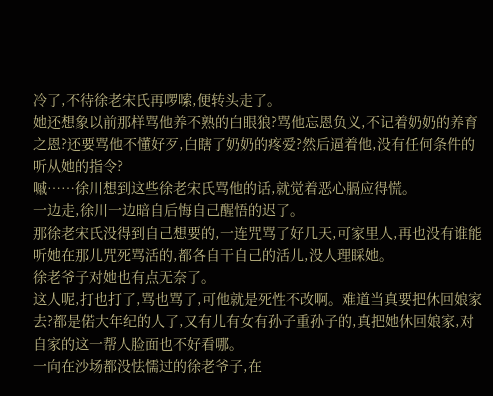冷了,不待徐老宋氏再啰嗦,便转头走了。
她还想象以前那样骂他养不熟的白眼狼?骂他忘恩负义,不记着奶奶的养育之恩?还要骂他不懂好歹,白瞎了奶奶的疼爱?然后逼着他,没有任何条件的听从她的指令?
嘁……徐川想到这些徐老宋氏骂他的话,就觉着恶心膈应得慌。
一边走,徐川一边暗自后悔自己醒悟的迟了。
那徐老宋氏没得到自己想要的,一连咒骂了好几天,可家里人,再也没有谁能听她在那儿咒死骂活的,都各自干自己的活儿,没人理睬她。
徐老爷子对她也有点无奈了。
这人呢,打也打了,骂也骂了,可他就是死性不改啊。难道当真要把休回娘家去?都是偌大年纪的人了,又有儿有女有孙子重孙子的,真把她休回娘家,对自家的这一帮人脸面也不好看哪。
一向在沙场都没怯懦过的徐老爷子,在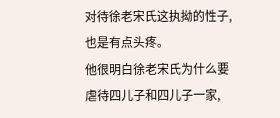对待徐老宋氏这执拗的性子,也是有点头疼。
他很明白徐老宋氏为什么要虐待四儿子和四儿子一家,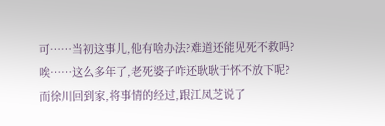可……当初这事儿,他有啥办法?难道还能见死不救吗?
唉……这么多年了,老死婆子咋还耿耿于怀不放下呢?
而徐川回到家,将事情的经过,跟江凤芝说了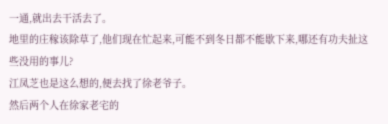一通,就出去干活去了。
地里的庄稼该除草了,他们现在忙起来,可能不到冬日都不能歇下来,哪还有功夫扯这些没用的事儿?
江凤芝也是这么想的,便去找了徐老爷子。
然后两个人在徐家老宅的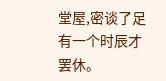堂屋,密谈了足有一个时辰才罢休。